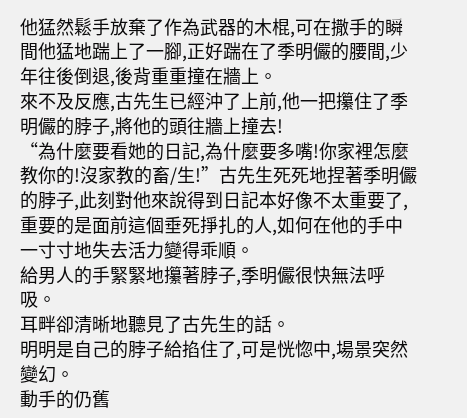他猛然鬆手放棄了作為武器的木棍,可在撒手的瞬間他猛地踹上了一腳,正好踹在了季明儼的腰間,少年往後倒退,後背重重撞在牆上。
來不及反應,古先生已經沖了上前,他一把攥住了季明儼的脖子,將他的頭往牆上撞去!
“為什麼要看她的日記,為什麼要多嘴!你家裡怎麼教你的!沒家教的畜/生!”古先生死死地捏著季明儼的脖子,此刻對他來說得到日記本好像不太重要了,重要的是面前這個垂死掙扎的人,如何在他的手中一寸寸地失去活力變得乖順。
給男人的手緊緊地攥著脖子,季明儼很快無法呼吸。
耳畔卻清晰地聽見了古先生的話。
明明是自己的脖子給掐住了,可是恍惚中,場景突然變幻。
動手的仍舊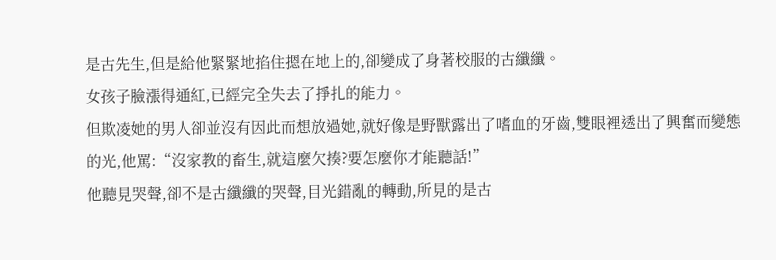是古先生,但是給他緊緊地掐住摁在地上的,卻變成了身著校服的古纖纖。
女孩子臉漲得通紅,已經完全失去了掙扎的能力。
但欺凌她的男人卻並沒有因此而想放過她,就好像是野獸露出了嗜血的牙齒,雙眼裡透出了興奮而變態的光,他罵:“沒家教的畜生,就這麼欠揍?要怎麼你才能聽話!”
他聽見哭聲,卻不是古纖纖的哭聲,目光錯亂的轉動,所見的是古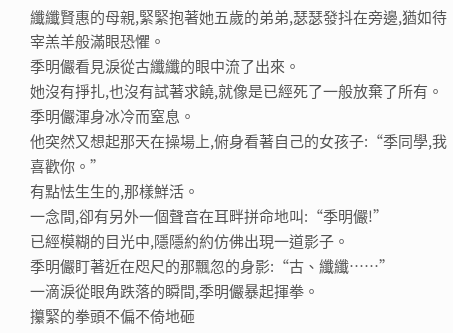纖纖賢惠的母親,緊緊抱著她五歲的弟弟,瑟瑟發抖在旁邊,猶如待宰羔羊般滿眼恐懼。
季明儼看見淚從古纖纖的眼中流了出來。
她沒有掙扎,也沒有試著求饒,就像是已經死了一般放棄了所有。
季明儼渾身冰冷而窒息。
他突然又想起那天在操場上,俯身看著自己的女孩子:“季同學,我喜歡你。”
有點怯生生的,那樣鮮活。
一念間,卻有另外一個聲音在耳畔拼命地叫:“季明儼!”
已經模糊的目光中,隱隱約約仿佛出現一道影子。
季明儼盯著近在咫尺的那飄忽的身影:“古、纖纖……”
一滴淚從眼角跌落的瞬間,季明儼暴起揮拳。
攥緊的拳頭不偏不倚地砸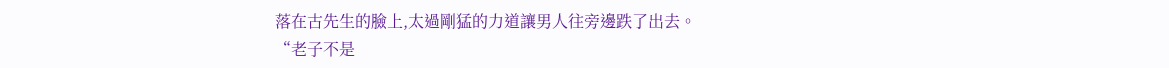落在古先生的臉上,太過剛猛的力道讓男人往旁邊跌了出去。
“老子不是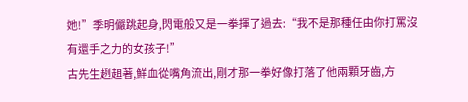她!”季明儼跳起身,閃電般又是一拳揮了過去:“我不是那種任由你打罵沒有還手之力的女孩子!”
古先生趔趄著,鮮血從嘴角流出,剛才那一拳好像打落了他兩顆牙齒,方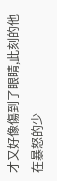才又好像傷到了眼睛,此刻的他在暴怒的少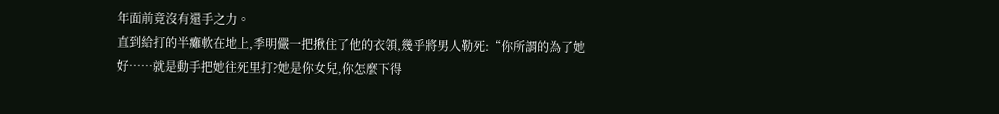年面前竟沒有還手之力。
直到給打的半癱軟在地上,季明儼一把揪住了他的衣領,幾乎將男人勒死:“你所謂的為了她好……就是動手把她往死里打?她是你女兒,你怎麼下得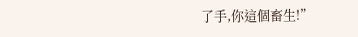了手,你這個畜生!”